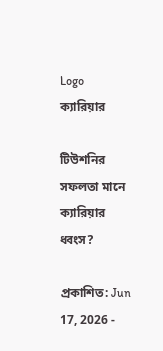Logo
ক্যারিয়ার

টিউশনির সফলতা মানে ক্যারিয়ার ধ্বংস?

প্রকাশিত: Jun 17, 2026 -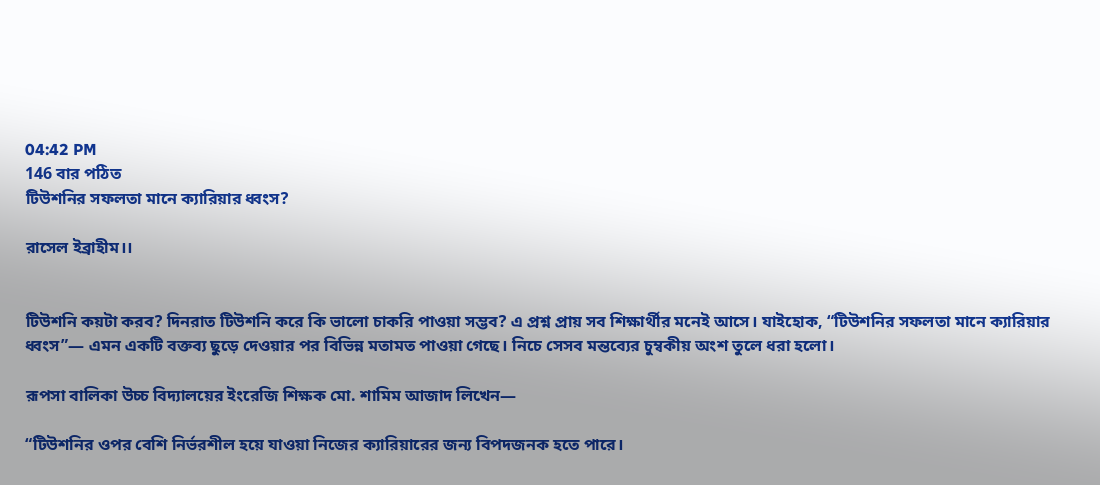04:42 PM
146 বার পঠিত
টিউশনির সফলতা মানে ক্যারিয়ার ধ্বংস?

রাসেল ইব্রাহীম।।


টিউশনি কয়টা করব? দিনরাত টিউশনি করে কি ভালো চাকরি পাওয়া সম্ভব? এ প্রশ্ন প্রায় সব শিক্ষার্থীর মনেই আসে। যাইহোক, “টিউশনির সফলতা মানে ক্যারিয়ার ধ্বংস”— এমন একটি বক্তব্য ছুড়ে দেওয়ার পর বিভিন্ন মতামত পাওয়া গেছে। নিচে সেসব মন্তব্যের চুম্বকীয় অংশ তুলে ধরা হলো।

রূপসা বালিকা উচ্চ বিদ্যালয়ের ইংরেজি শিক্ষক মো. শামিম আজাদ লিখেন—

“টিউশনির ওপর বেশি নির্ভরশীল হয়ে যাওয়া নিজের ক্যারিয়ারের জন্য বিপদজনক হতে পারে।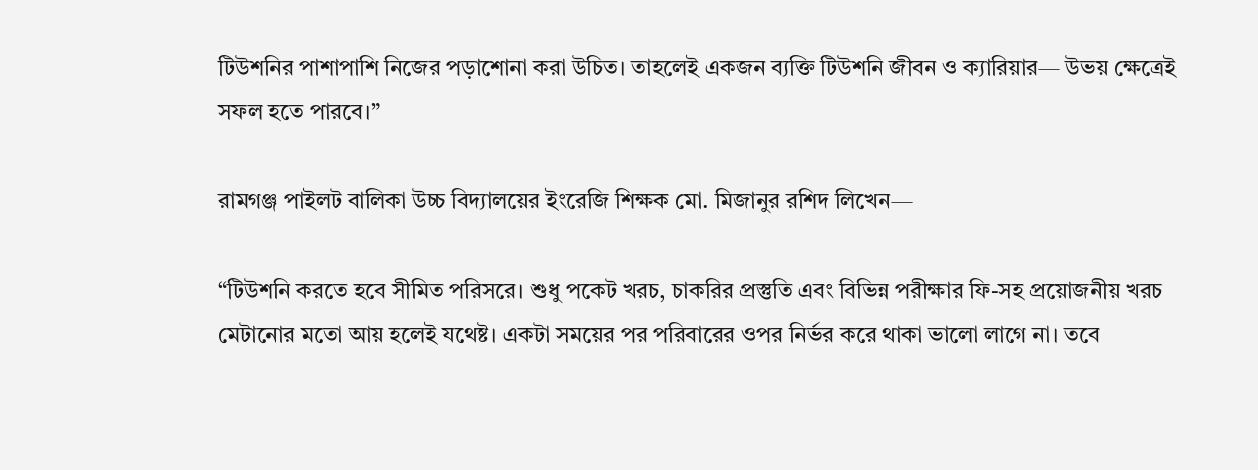টিউশনির পাশাপাশি নিজের পড়াশোনা করা উচিত। তাহলেই একজন ব্যক্তি টিউশনি জীবন ও ক্যারিয়ার— উভয় ক্ষেত্রেই সফল হতে পারবে।”

রামগঞ্জ পাইলট বালিকা উচ্চ বিদ্যালয়ের ইংরেজি শিক্ষক মো. মিজানুর রশিদ লিখেন—

“টিউশনি করতে হবে সীমিত পরিসরে। শুধু পকেট খরচ, চাকরির প্রস্তুতি এবং বিভিন্ন পরীক্ষার ফি-সহ প্রয়োজনীয় খরচ মেটানোর মতো আয় হলেই যথেষ্ট। একটা সময়ের পর পরিবারের ওপর নির্ভর করে থাকা ভালো লাগে না। তবে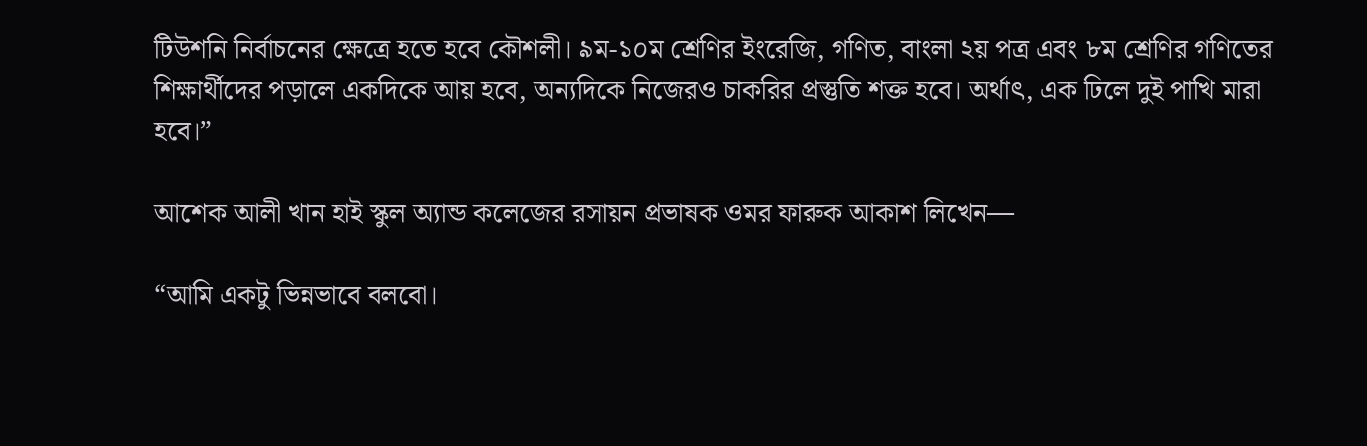টিউশনি নির্বাচনের ক্ষেত্রে হতে হবে কৌশলী। ৯ম-১০ম শ্রেণির ইংরেজি, গণিত, বাংলা ২য় পত্র এবং ৮ম শ্রেণির গণিতের শিক্ষার্থীদের পড়ালে একদিকে আয় হবে, অন্যদিকে নিজেরও চাকরির প্রস্তুতি শক্ত হবে। অর্থাৎ, এক ঢিলে দুই পাখি মারা হবে।”

আশেক আলী খান হাই স্কুল অ্যান্ড কলেজের রসায়ন প্রভাষক ওমর ফারুক আকাশ লিখেন—

“আমি একটু ভিন্নভাবে বলবো।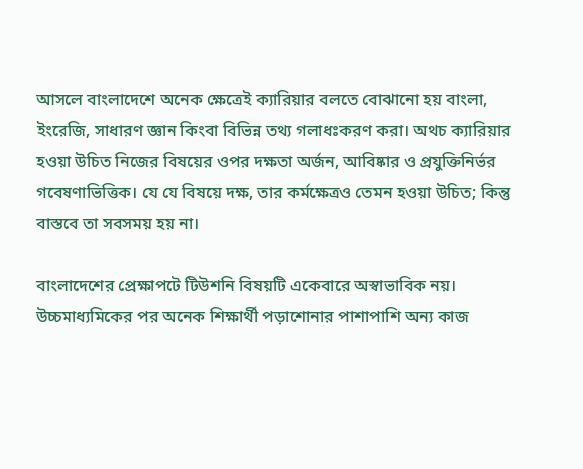আসলে বাংলাদেশে অনেক ক্ষেত্রেই ক্যারিয়ার বলতে বোঝানো হয় বাংলা, ইংরেজি, সাধারণ জ্ঞান কিংবা বিভিন্ন তথ্য গলাধঃকরণ করা। অথচ ক্যারিয়ার হওয়া উচিত নিজের বিষয়ের ওপর দক্ষতা অর্জন, আবিষ্কার ও প্রযুক্তিনির্ভর গবেষণাভিত্তিক। যে যে বিষয়ে দক্ষ, তার কর্মক্ষেত্রও তেমন হওয়া উচিত; কিন্তু বাস্তবে তা সবসময় হয় না।

বাংলাদেশের প্রেক্ষাপটে টিউশনি বিষয়টি একেবারে অস্বাভাবিক নয়। উচ্চমাধ্যমিকের পর অনেক শিক্ষার্থী পড়াশোনার পাশাপাশি অন্য কাজ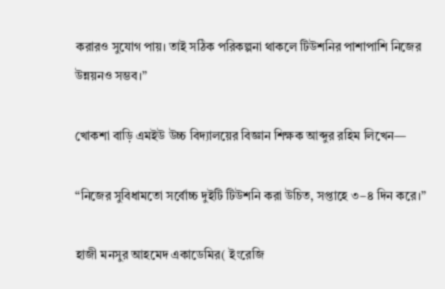করারও সুযোগ পায়। তাই সঠিক পরিকল্পনা থাকলে টিউশনির পাশাপাশি নিজের উন্নয়নও সম্ভব।”

খোকশা বাড়ি এমইউ উচ্চ বিদ্যালয়ের বিজ্ঞান শিক্ষক আব্দুর রহিম লিখেন—

“নিজের সুবিধামতো সর্বোচ্চ দুইটি টিউশনি করা উচিত, সপ্তাহে ৩–৪ দিন করে।”

হাজী মনসুর আহমেদ একাডেমির( ইংরেজি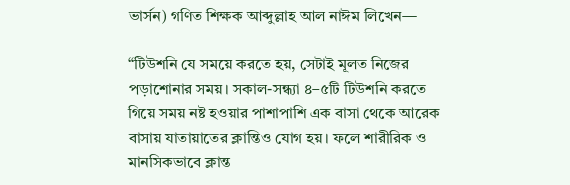ভার্সন) গণিত শিক্ষক আব্দুল্লাহ আল নাঈম লিখেন—

“টিউশনি যে সময়ে করতে হয়, সেটাই মূলত নিজের পড়াশোনার সময়। সকাল-সন্ধ্যা ৪–৫টি টিউশনি করতে গিয়ে সময় নষ্ট হওয়ার পাশাপাশি এক বাসা থেকে আরেক বাসায় যাতায়াতের ক্লান্তিও যোগ হয়। ফলে শারীরিক ও মানসিকভাবে ক্লান্ত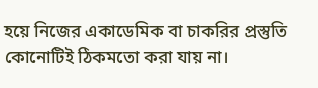হয়ে নিজের একাডেমিক বা চাকরির প্রস্তুতি কোনোটিই ঠিকমতো করা যায় না।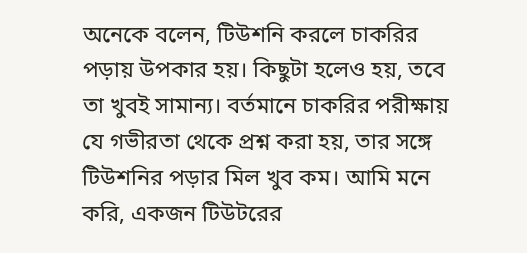অনেকে বলেন, টিউশনি করলে চাকরির পড়ায় উপকার হয়। কিছুটা হলেও হয়, তবে তা খুবই সামান্য। বর্তমানে চাকরির পরীক্ষায় যে গভীরতা থেকে প্রশ্ন করা হয়, তার সঙ্গে টিউশনির পড়ার মিল খুব কম। আমি মনে করি, একজন টিউটরের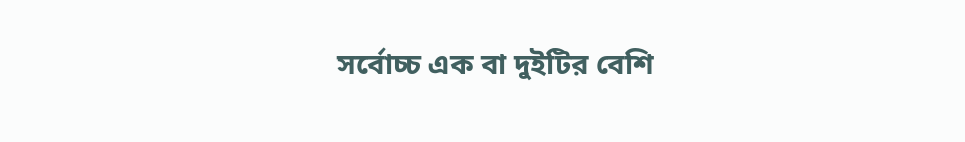সর্বোচ্চ এক বা দুইটির বেশি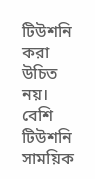টিউশনি করা উচিত নয়। বেশি টিউশনি সাময়িক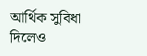আর্থিক সুবিধা দিলেও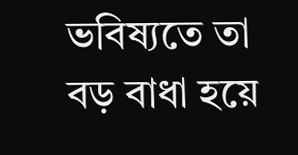ভবিষ্যতে তা বড় বাধা হয়ে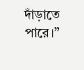দাঁড়াতে পারে।”